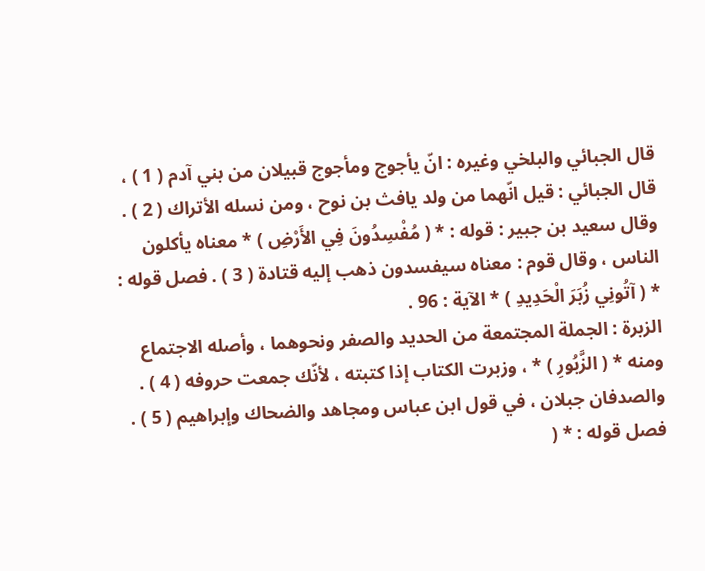قال الجبائي والبلخي وغيره : انّ يأجوج ومأجوج قبيلان من بني آدم ( 1 ) ، قال الجبائي : قيل انّهما من ولد يافث بن نوح ، ومن نسله الأتراك ( 2 ) . وقال سعيد بن جبير : قوله : * ( مُفْسِدُونَ فِي الأَرْضِ ) * معناه يأكلون الناس ، وقال قوم : معناه سيفسدون ذهب إليه قتادة ( 3 ) . فصل قوله : * ( آتُونِي زُبَرَ الْحَدِيدِ ) * الآية : 96 .
الزبرة : الجملة المجتمعة من الحديد والصفر ونحوهما ، وأصله الاجتماع ومنه * ( الزَّبُورِ ) * ، وزبرت الكتاب إذا كتبته ، لأنّك جمعت حروفه ( 4 ) . والصدفان جبلان ، في قول ابن عباس ومجاهد والضحاك وإبراهيم ( 5 ) . فصل قوله : * (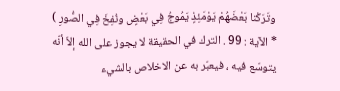وتَرَكْنا بَعْضَهُمْ يَوْمَئِذٍ يَمُوجُ فِي بَعْضٍ ونُفِخَ فِي الصُّورِ ) * الآية : 99 . الترك في الحقيقة لا يجوز على الله إلاّ أنّه يتوسّع فيه ، فيعبّر به عن الاخلاص بالشيء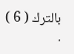بالترك ( 6 ) .